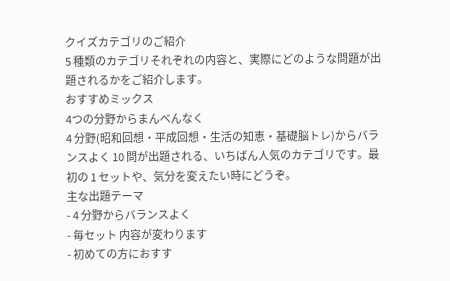クイズカテゴリのご紹介
5 種類のカテゴリそれぞれの内容と、実際にどのような問題が出題されるかをご紹介します。
おすすめミックス
4つの分野からまんべんなく
4 分野(昭和回想・平成回想・生活の知恵・基礎脳トレ)からバランスよく 10 問が出題される、いちばん人気のカテゴリです。最初の 1 セットや、気分を変えたい時にどうぞ。
主な出題テーマ
- 4 分野からバランスよく
- 毎セット 内容が変わります
- 初めての方におすす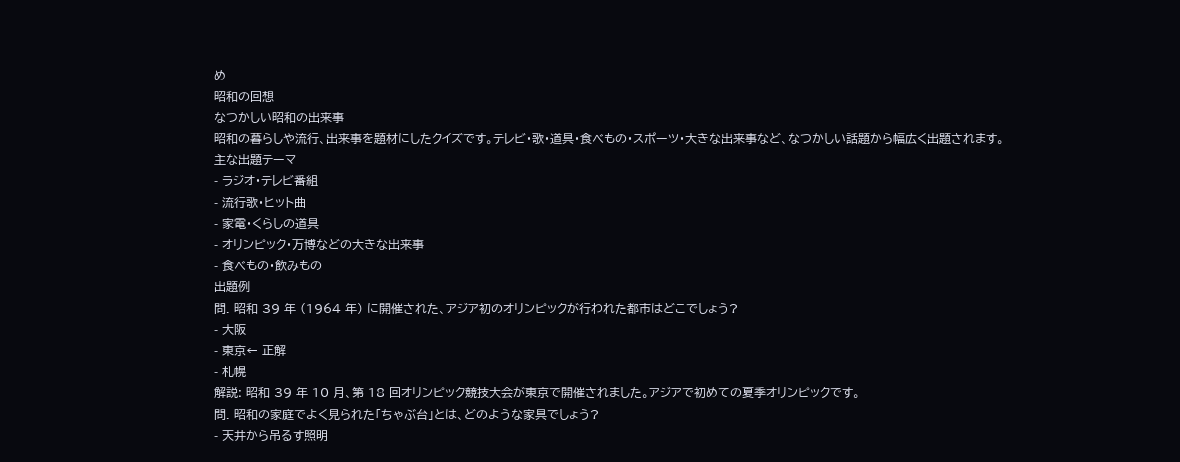め
昭和の回想
なつかしい昭和の出来事
昭和の暮らしや流行、出来事を題材にしたクイズです。テレビ・歌・道具・食べもの・スポーツ・大きな出来事など、なつかしい話題から幅広く出題されます。
主な出題テーマ
- ラジオ・テレビ番組
- 流行歌・ヒット曲
- 家電・くらしの道具
- オリンピック・万博などの大きな出来事
- 食べもの・飲みもの
出題例
問. 昭和 39 年 (1964 年) に開催された、アジア初のオリンピックが行われた都市はどこでしょう?
- 大阪
- 東京← 正解
- 札幌
解説: 昭和 39 年 10 月、第 18 回オリンピック競技大会が東京で開催されました。アジアで初めての夏季オリンピックです。
問. 昭和の家庭でよく見られた「ちゃぶ台」とは、どのような家具でしょう?
- 天井から吊るす照明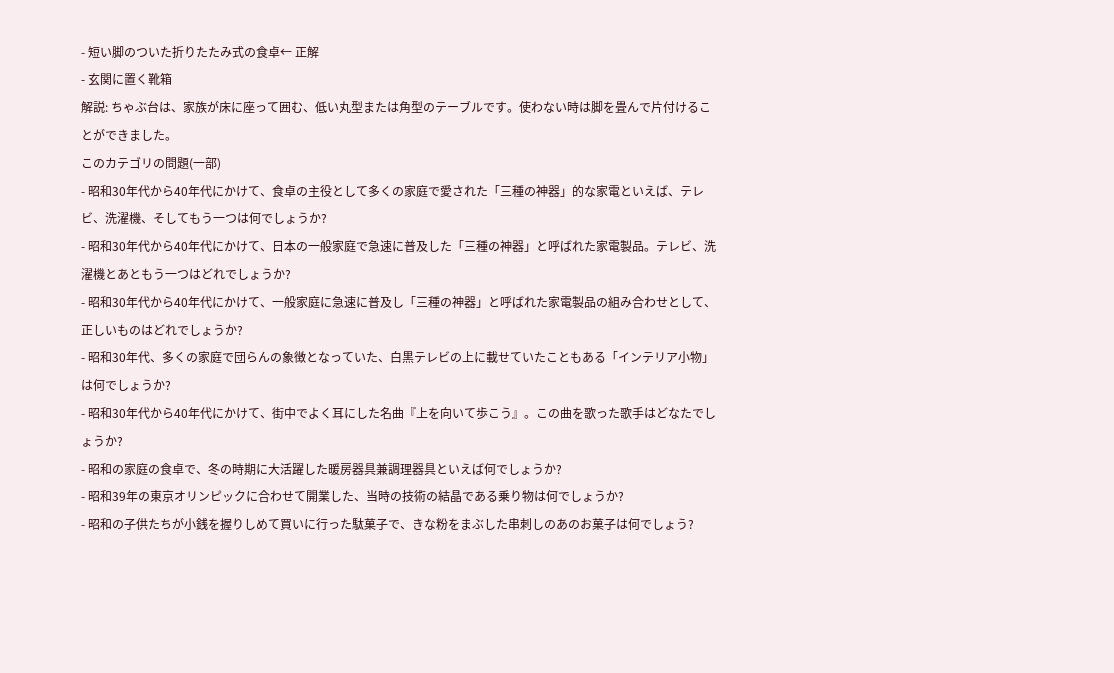- 短い脚のついた折りたたみ式の食卓← 正解
- 玄関に置く靴箱
解説: ちゃぶ台は、家族が床に座って囲む、低い丸型または角型のテーブルです。使わない時は脚を畳んで片付けることができました。
このカテゴリの問題(一部)
- 昭和30年代から40年代にかけて、食卓の主役として多くの家庭で愛された「三種の神器」的な家電といえば、テレビ、洗濯機、そしてもう一つは何でしょうか?
- 昭和30年代から40年代にかけて、日本の一般家庭で急速に普及した「三種の神器」と呼ばれた家電製品。テレビ、洗濯機とあともう一つはどれでしょうか?
- 昭和30年代から40年代にかけて、一般家庭に急速に普及し「三種の神器」と呼ばれた家電製品の組み合わせとして、正しいものはどれでしょうか?
- 昭和30年代、多くの家庭で団らんの象徴となっていた、白黒テレビの上に載せていたこともある「インテリア小物」は何でしょうか?
- 昭和30年代から40年代にかけて、街中でよく耳にした名曲『上を向いて歩こう』。この曲を歌った歌手はどなたでしょうか?
- 昭和の家庭の食卓で、冬の時期に大活躍した暖房器具兼調理器具といえば何でしょうか?
- 昭和39年の東京オリンピックに合わせて開業した、当時の技術の結晶である乗り物は何でしょうか?
- 昭和の子供たちが小銭を握りしめて買いに行った駄菓子で、きな粉をまぶした串刺しのあのお菓子は何でしょう?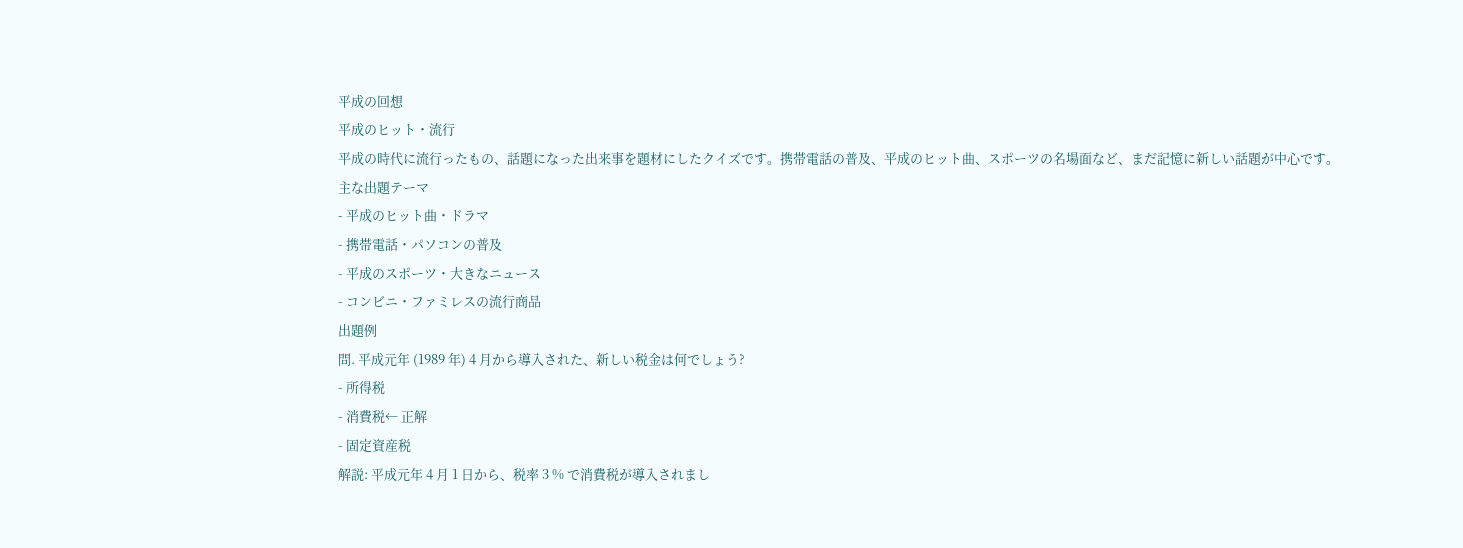平成の回想
平成のヒット・流行
平成の時代に流行ったもの、話題になった出来事を題材にしたクイズです。携帯電話の普及、平成のヒット曲、スポーツの名場面など、まだ記憶に新しい話題が中心です。
主な出題テーマ
- 平成のヒット曲・ドラマ
- 携帯電話・パソコンの普及
- 平成のスポーツ・大きなニュース
- コンビニ・ファミレスの流行商品
出題例
問. 平成元年 (1989 年) 4 月から導入された、新しい税金は何でしょう?
- 所得税
- 消費税← 正解
- 固定資産税
解説: 平成元年 4 月 1 日から、税率 3 % で消費税が導入されまし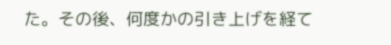た。その後、何度かの引き上げを経て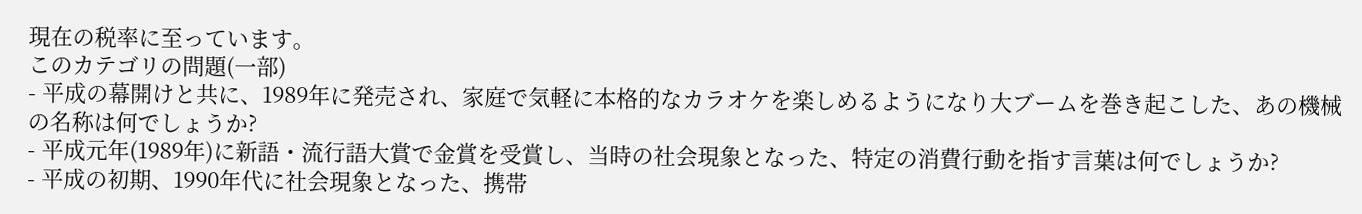現在の税率に至っています。
このカテゴリの問題(一部)
- 平成の幕開けと共に、1989年に発売され、家庭で気軽に本格的なカラオケを楽しめるようになり大ブームを巻き起こした、あの機械の名称は何でしょうか?
- 平成元年(1989年)に新語・流行語大賞で金賞を受賞し、当時の社会現象となった、特定の消費行動を指す言葉は何でしょうか?
- 平成の初期、1990年代に社会現象となった、携帯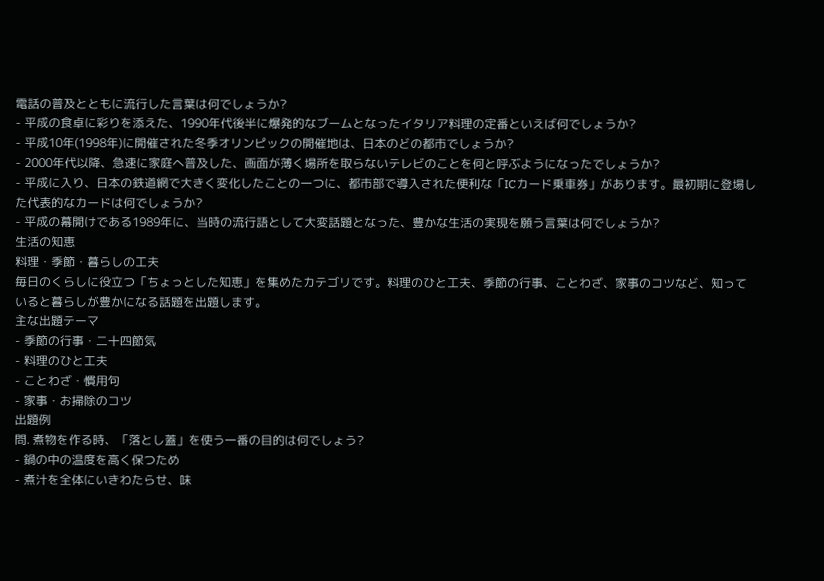電話の普及とともに流行した言葉は何でしょうか?
- 平成の食卓に彩りを添えた、1990年代後半に爆発的なブームとなったイタリア料理の定番といえば何でしょうか?
- 平成10年(1998年)に開催された冬季オリンピックの開催地は、日本のどの都市でしょうか?
- 2000年代以降、急速に家庭へ普及した、画面が薄く場所を取らないテレビのことを何と呼ぶようになったでしょうか?
- 平成に入り、日本の鉄道網で大きく変化したことの一つに、都市部で導入された便利な「ICカード乗車券」があります。最初期に登場した代表的なカードは何でしょうか?
- 平成の幕開けである1989年に、当時の流行語として大変話題となった、豊かな生活の実現を願う言葉は何でしょうか?
生活の知恵
料理・季節・暮らしの工夫
毎日のくらしに役立つ「ちょっとした知恵」を集めたカテゴリです。料理のひと工夫、季節の行事、ことわざ、家事のコツなど、知っていると暮らしが豊かになる話題を出題します。
主な出題テーマ
- 季節の行事・二十四節気
- 料理のひと工夫
- ことわざ・慣用句
- 家事・お掃除のコツ
出題例
問. 煮物を作る時、「落とし蓋」を使う一番の目的は何でしょう?
- 鍋の中の温度を高く保つため
- 煮汁を全体にいきわたらせ、味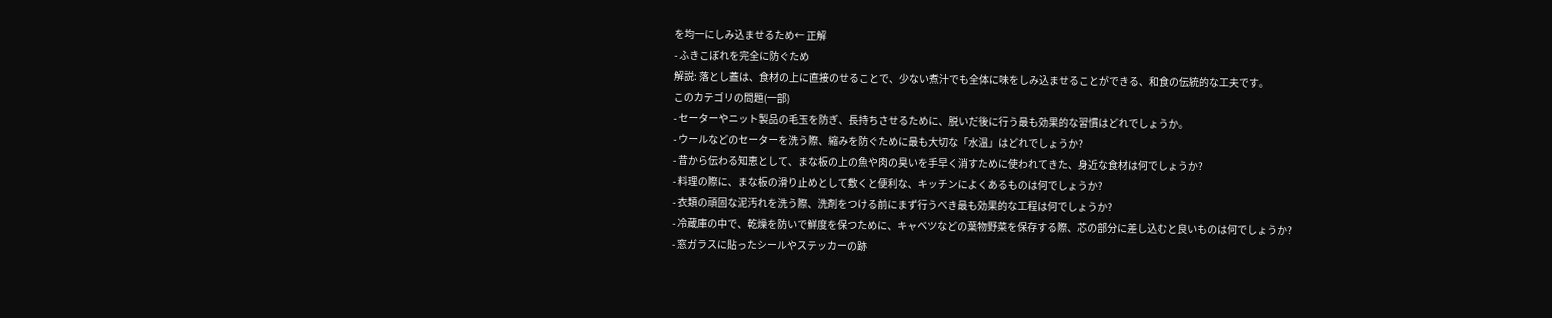を均一にしみ込ませるため← 正解
- ふきこぼれを完全に防ぐため
解説: 落とし蓋は、食材の上に直接のせることで、少ない煮汁でも全体に味をしみ込ませることができる、和食の伝統的な工夫です。
このカテゴリの問題(一部)
- セーターやニット製品の毛玉を防ぎ、長持ちさせるために、脱いだ後に行う最も効果的な習慣はどれでしょうか。
- ウールなどのセーターを洗う際、縮みを防ぐために最も大切な「水温」はどれでしょうか?
- 昔から伝わる知恵として、まな板の上の魚や肉の臭いを手早く消すために使われてきた、身近な食材は何でしょうか?
- 料理の際に、まな板の滑り止めとして敷くと便利な、キッチンによくあるものは何でしょうか?
- 衣類の頑固な泥汚れを洗う際、洗剤をつける前にまず行うべき最も効果的な工程は何でしょうか?
- 冷蔵庫の中で、乾燥を防いで鮮度を保つために、キャベツなどの葉物野菜を保存する際、芯の部分に差し込むと良いものは何でしょうか?
- 窓ガラスに貼ったシールやステッカーの跡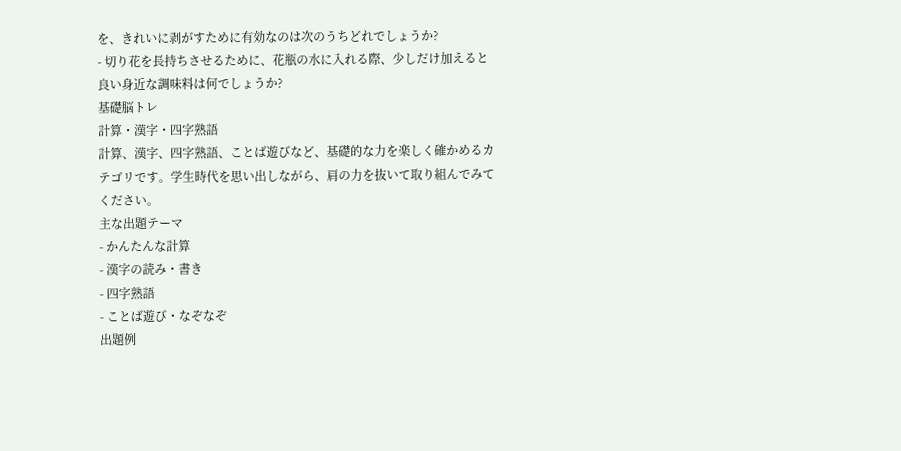を、きれいに剥がすために有効なのは次のうちどれでしょうか?
- 切り花を長持ちさせるために、花瓶の水に入れる際、少しだけ加えると良い身近な調味料は何でしょうか?
基礎脳トレ
計算・漢字・四字熟語
計算、漢字、四字熟語、ことば遊びなど、基礎的な力を楽しく確かめるカテゴリです。学生時代を思い出しながら、肩の力を抜いて取り組んでみてください。
主な出題テーマ
- かんたんな計算
- 漢字の読み・書き
- 四字熟語
- ことば遊び・なぞなぞ
出題例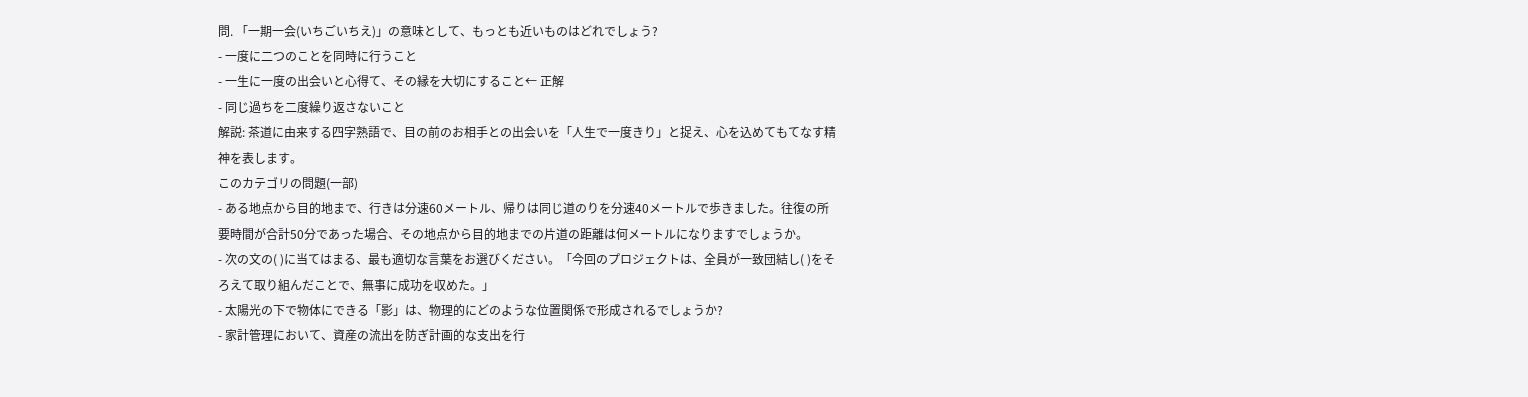問. 「一期一会(いちごいちえ)」の意味として、もっとも近いものはどれでしょう?
- 一度に二つのことを同時に行うこと
- 一生に一度の出会いと心得て、その縁を大切にすること← 正解
- 同じ過ちを二度繰り返さないこと
解説: 茶道に由来する四字熟語で、目の前のお相手との出会いを「人生で一度きり」と捉え、心を込めてもてなす精神を表します。
このカテゴリの問題(一部)
- ある地点から目的地まで、行きは分速60メートル、帰りは同じ道のりを分速40メートルで歩きました。往復の所要時間が合計50分であった場合、その地点から目的地までの片道の距離は何メートルになりますでしょうか。
- 次の文の( )に当てはまる、最も適切な言葉をお選びください。「今回のプロジェクトは、全員が一致団結し( )をそろえて取り組んだことで、無事に成功を収めた。」
- 太陽光の下で物体にできる「影」は、物理的にどのような位置関係で形成されるでしょうか?
- 家計管理において、資産の流出を防ぎ計画的な支出を行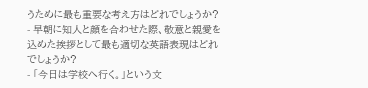うために最も重要な考え方はどれでしょうか?
- 早朝に知人と顔を合わせた際、敬意と親愛を込めた挨拶として最も適切な英語表現はどれでしょうか?
- 「今日は学校へ行く。」という文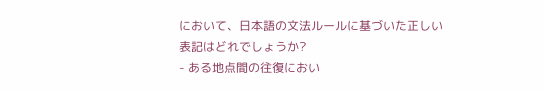において、日本語の文法ルールに基づいた正しい表記はどれでしょうか?
- ある地点間の往復におい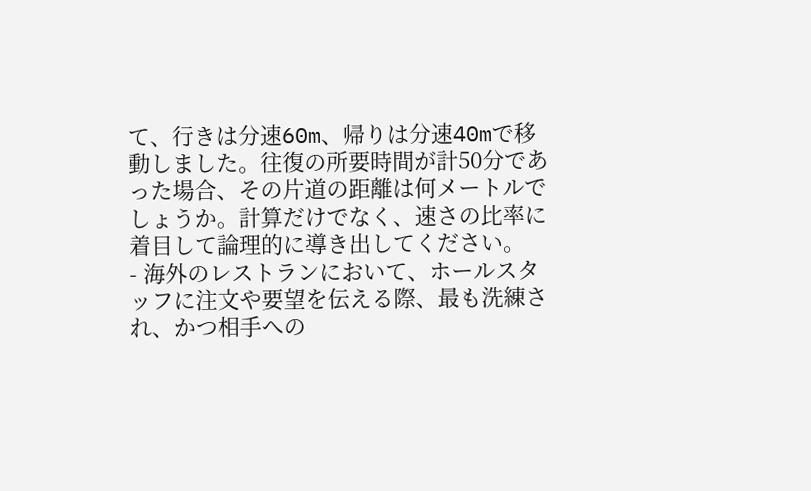て、行きは分速60m、帰りは分速40mで移動しました。往復の所要時間が計50分であった場合、その片道の距離は何メートルでしょうか。計算だけでなく、速さの比率に着目して論理的に導き出してください。
- 海外のレストランにおいて、ホールスタッフに注文や要望を伝える際、最も洗練され、かつ相手への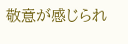敬意が感じられ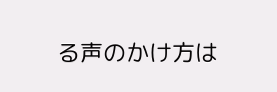る声のかけ方は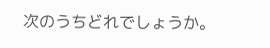次のうちどれでしょうか。